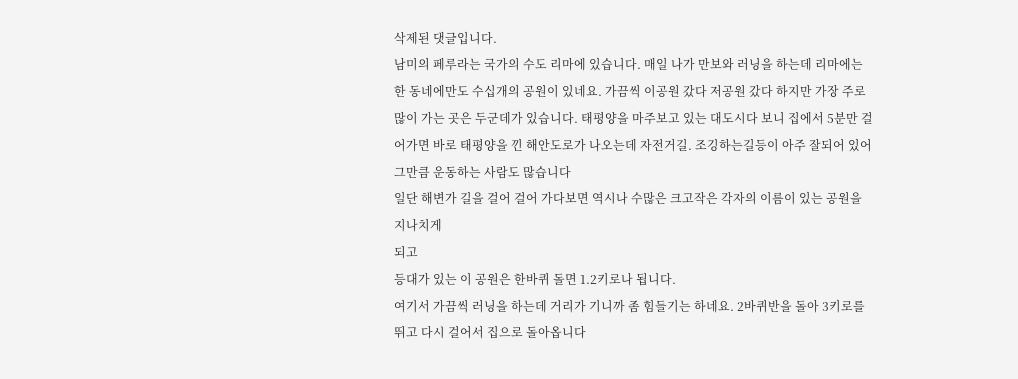삭제된 댓글입니다.
남미의 페루라는 국가의 수도 리마에 있습니다. 매일 나가 만보와 러닝을 하는데 리마에는 한 동네에만도 수십개의 공원이 있네요. 가끔씩 이공원 갔다 저공원 갔다 하지만 가장 주로 많이 가는 곳은 두군데가 있습니다. 태평양을 마주보고 있는 대도시다 보니 집에서 5분만 걸어가면 바로 태평양을 낀 해안도로가 나오는데 자전거길. 조깅하는길등이 아주 잘되어 있어 그만큼 운동하는 사람도 많습니다
일단 해변가 길을 걸어 걸어 가다보면 역시나 수많은 크고작은 각자의 이름이 있는 공원을 지나치게
되고
등대가 있는 이 공원은 한바퀴 돌면 1.2키로나 됩니다.
여기서 가끔씩 러닝을 하는데 거리가 기니까 좀 힘들기는 하네요. 2바퀴반을 돌아 3키로를 뛰고 다시 걸어서 집으로 돌아옵니다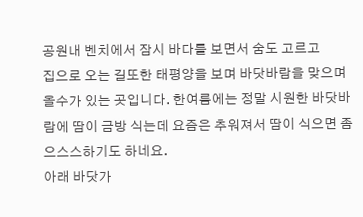공원내 벤치에서 잠시 바다를 보면서 숨도 고르고
집으로 오는 길또한 태평양을 보며 바닷바람을 맞으며 올수가 있는 곳입니다. 한여름에는 정말 시원한 바닷바람에 땀이 금방 식는데 요즘은 추워져서 땀이 식으면 좀 으스스하기도 하네요.
아래 바닷가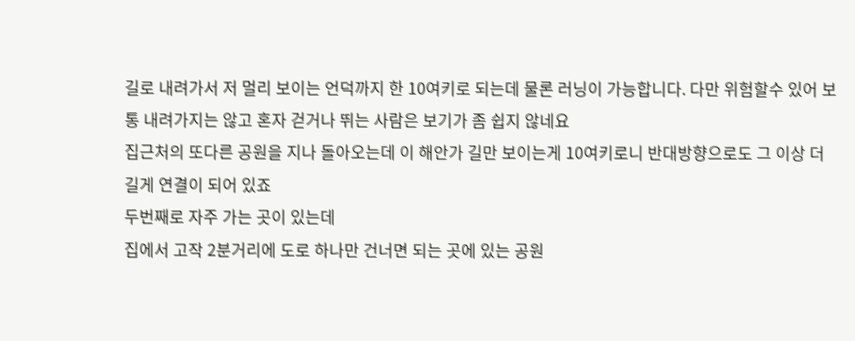길로 내려가서 저 멀리 보이는 언덕까지 한 10여키로 되는데 물론 러닝이 가능합니다. 다만 위험할수 있어 보통 내려가지는 않고 혼자 걷거나 뛰는 사람은 보기가 좀 쉽지 않네요
집근처의 또다른 공원을 지나 돌아오는데 이 해안가 길만 보이는게 10여키로니 반대방향으로도 그 이상 더 길게 연결이 되어 있죠
두번째로 자주 가는 곳이 있는데
집에서 고작 2분거리에 도로 하나만 건너면 되는 곳에 있는 공원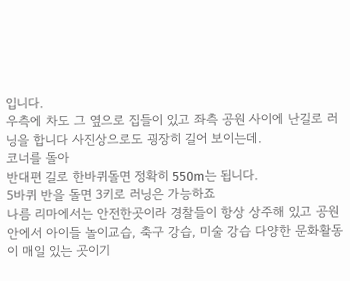입니다.
우측에 차도 그 옆으로 집들이 있고 좌측 공원 사이에 난길로 러닝을 합니다 사진상으로도 굉장히 길어 보이는데.
코너를 돌아
반대편 길로 한바퀴돌면 정확히 550m는 됩니다.
5바퀴 반을 돌면 3키로 러닝은 가능하죠
나름 리마에서는 안전한곳이라 경찰들이 항상 상주해 있고 공원안에서 아이들 놀이교습, 축구 강습, 미술 강습 다양한 문화활동이 매일 있는 곳이기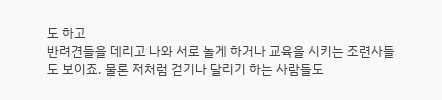도 하고
반려견들을 데리고 나와 서로 놀게 하거나 교육을 시키는 조련사들도 보이죠. 물론 저처럼 걷기나 달리기 하는 사람들도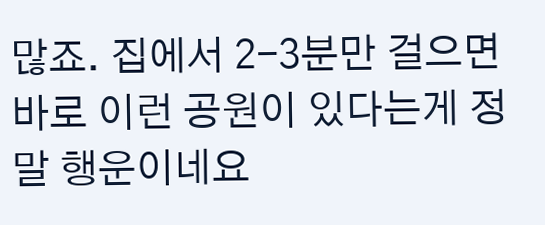많죠. 집에서 2-3분만 걸으면 바로 이런 공원이 있다는게 정말 행운이네요